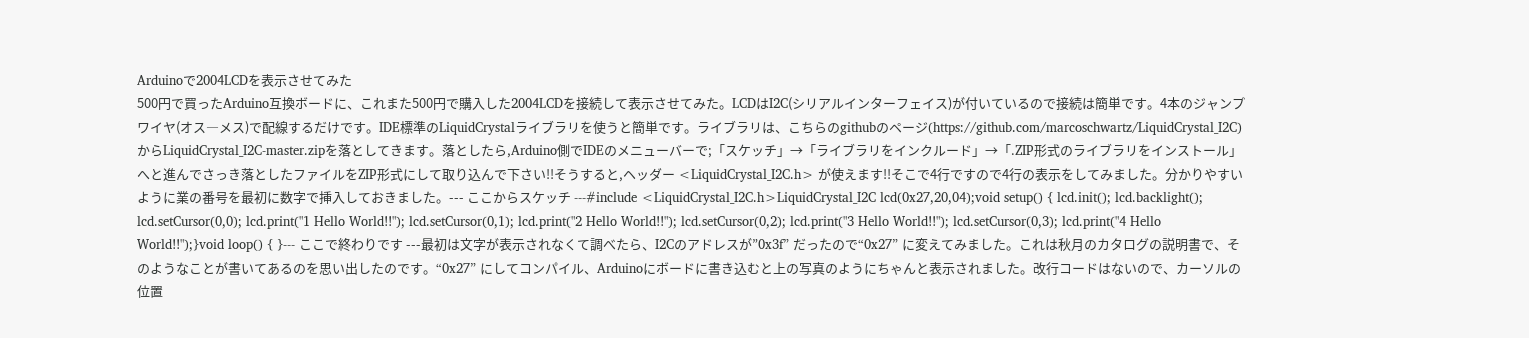Arduinoで2004LCDを表示させてみた
500円で買ったArduino互換ボードに、これまた500円で購入した2004LCDを接続して表示させてみた。LCDはI2C(シリアルインターフェイス)が付いているので接続は簡単です。4本のジャンプワイヤ(オス―メス)で配線するだけです。IDE標準のLiquidCrystalライブラリを使うと簡単です。ライブラリは、こちらのgithubのページ(https://github.com/marcoschwartz/LiquidCrystal_I2C)からLiquidCrystal_I2C-master.zipを落としてきます。落としたら,Arduino側でIDEのメニューバーで;「スケッチ」→「ライブラリをインクルード」→「.ZIP形式のライブラリをインストール」へと進んでさっき落としたファイルをZIP形式にして取り込んで下さい!!そうすると,ヘッダー <LiquidCrystal_I2C.h> が使えます!!そこで4行ですので4行の表示をしてみました。分かりやすいように業の番号を最初に数字で挿入しておきました。--- ここからスケッチ ---#include <LiquidCrystal_I2C.h>LiquidCrystal_I2C lcd(0x27,20,04);void setup() { lcd.init(); lcd.backlight(); lcd.setCursor(0,0); lcd.print("1 Hello World!!"); lcd.setCursor(0,1); lcd.print("2 Hello World!!"); lcd.setCursor(0,2); lcd.print("3 Hello World!!"); lcd.setCursor(0,3); lcd.print("4 Hello World!!");}void loop() { }--- ここで終わりです ---最初は文字が表示されなくて調べたら、I2Cのアドレスが”0x3f” だったので“0x27” に変えてみました。これは秋月のカタログの説明書で、そのようなことが書いてあるのを思い出したのです。“0x27” にしてコンパイル、Arduinoにボードに書き込むと上の写真のようにちゃんと表示されました。改行コードはないので、カーソルの位置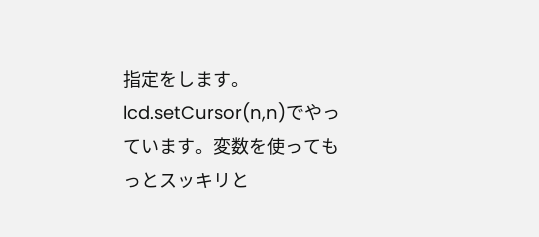指定をします。lcd.setCursor(n,n)でやっています。変数を使ってもっとスッキリと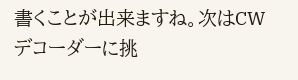書くことが出来ますね。次はCWデコーダーに挑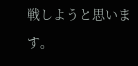戦しようと思います。